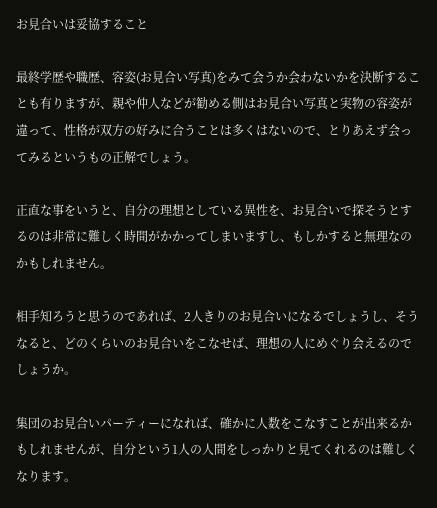お見合いは妥協すること

最終学歴や職歴、容姿(お見合い写真)をみて会うか会わないかを決断することも有りますが、親や仲人などが勧める側はお見合い写真と実物の容姿が違って、性格が双方の好みに合うことは多くはないので、とりあえず会ってみるというもの正解でしょう。

正直な事をいうと、自分の理想としている異性を、お見合いで探そうとするのは非常に難しく時間がかかってしまいますし、もしかすると無理なのかもしれません。

相手知ろうと思うのであれば、2人きりのお見合いになるでしょうし、そうなると、どのくらいのお見合いをこなせば、理想の人にめぐり会えるのでしょうか。

集団のお見合いパーティーになれば、確かに人数をこなすことが出来るかもしれませんが、自分という1人の人間をしっかりと見てくれるのは難しくなります。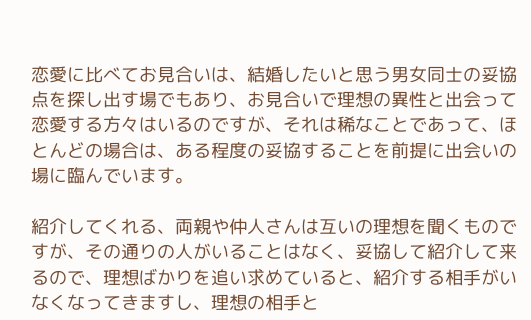恋愛に比べてお見合いは、結婚したいと思う男女同士の妥協点を探し出す場でもあり、お見合いで理想の異性と出会って恋愛する方々はいるのですが、それは稀なことであって、ほとんどの場合は、ある程度の妥協することを前提に出会いの場に臨んでいます。

紹介してくれる、両親や仲人さんは互いの理想を聞くものですが、その通りの人がいることはなく、妥協して紹介して来るので、理想ばかりを追い求めていると、紹介する相手がいなくなってきますし、理想の相手と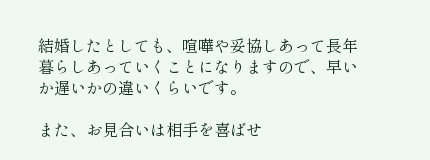結婚したとしても、喧嘩や妥協しあって長年暮らしあっていくことになりますので、早いか遅いかの違いくらいです。

また、お見合いは相手を喜ばせ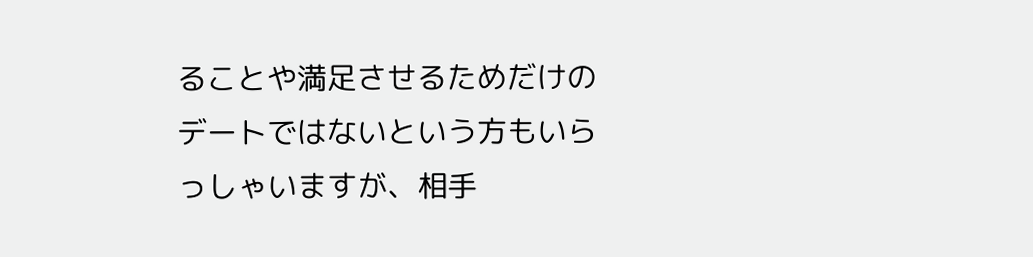ることや満足させるためだけのデートではないという方もいらっしゃいますが、相手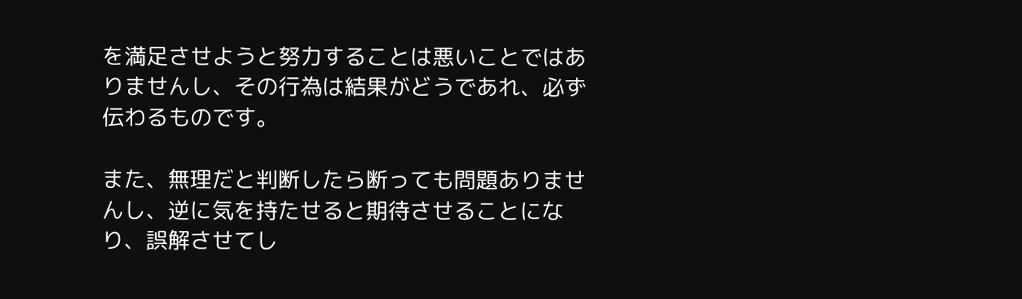を満足させようと努力することは悪いことではありませんし、その行為は結果がどうであれ、必ず伝わるものです。

また、無理だと判断したら断っても問題ありませんし、逆に気を持たせると期待させることになり、誤解させてし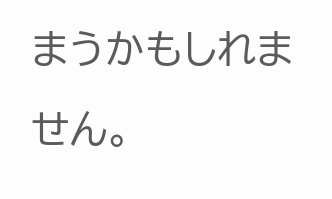まうかもしれません。